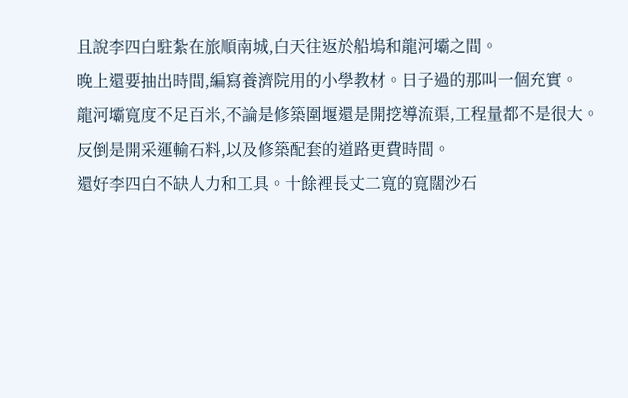且說李四白駐紮在旅順南城,白天往返於船塢和龍河壩之間。
晚上還要抽出時間,編寫養濟院用的小學教材。日子過的那叫一個充實。
龍河壩寬度不足百米,不論是修築圍堰還是開挖導流渠,工程量都不是很大。
反倒是開采運輸石料,以及修築配套的道路更費時間。
還好李四白不缺人力和工具。十餘裡長丈二寬的寬闊沙石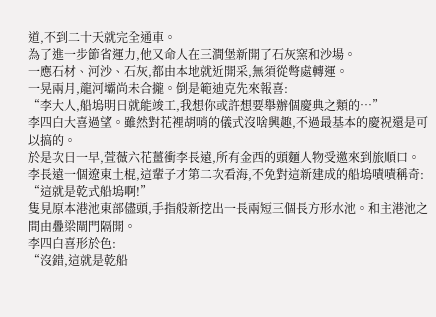道,不到二十天就完全通車。
為了進一步節省運力,他又命人在三澗堡新開了石灰窯和沙場。
一應石材、河沙、石灰,都由本地就近開采,無須從彆處轉運。
一晃兩月,龍河壩尚未合攏。倒是範迪克先來報喜:
“李大人,船塢明日就能竣工,我想你或許想要舉辦個慶典之類的…”
李四白大喜過望。雖然對花裡胡哨的儀式沒啥興趣,不過最基本的慶祝還是可以搞的。
於是次日一早,萱薇六花薑衝李長遠,所有金西的頭麵人物受邀來到旅順口。
李長遠一個遼東土棍,這輩子才第二次看海,不免對這新建成的船塢嘖嘖稱奇:
“這就是乾式船塢啊!”
隻見原本港池東部儘頭,手指般新挖出一長兩短三個長方形水池。和主港池之間由疊梁閘門隔開。
李四白喜形於色:
“沒錯,這就是乾船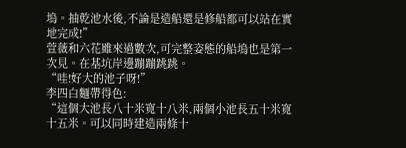塢。抽乾池水後,不論是造船還是修船都可以站在實地完成!”
萱薇和六花雖來過數次,可完整姿態的船塢也是第一次見。在基坑岸邊蹦蹦跳跳。
“哇!好大的池子呀!”
李四白麵帶得色:
“這個大池長八十米寬十八米,兩個小池長五十米寬十五米。可以同時建造兩條十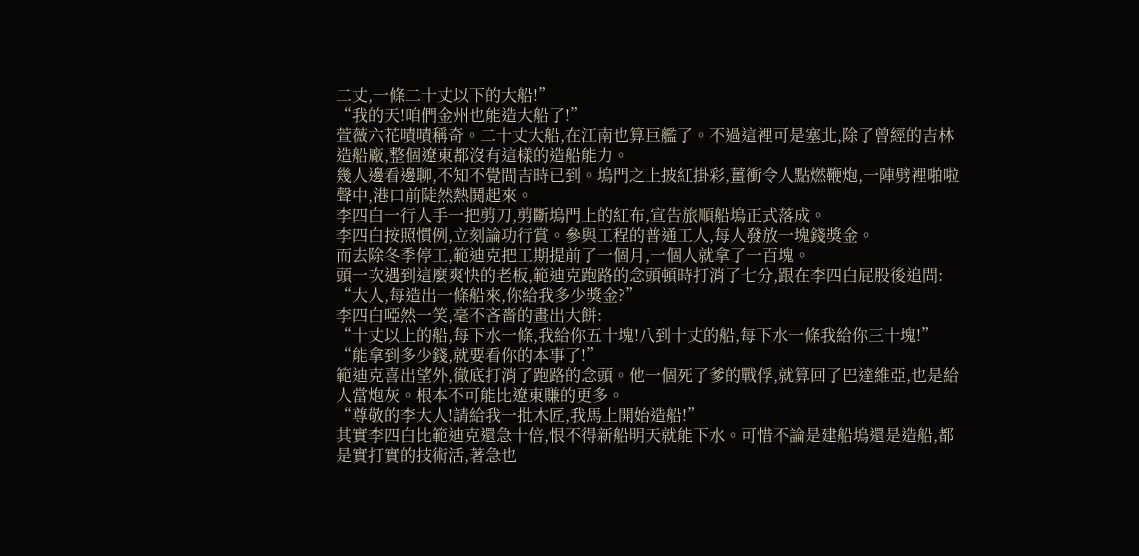二丈,一條二十丈以下的大船!”
“我的天!咱們金州也能造大船了!”
萱薇六花嘖嘖稱奇。二十丈大船,在江南也算巨艦了。不過這裡可是塞北,除了曾經的吉林造船廠,整個遼東都沒有這樣的造船能力。
幾人邊看邊聊,不知不覺間吉時已到。塢門之上披紅掛彩,薑衝令人點燃鞭炮,一陣劈裡啪啦聲中,港口前陡然熱鬨起來。
李四白一行人手一把剪刀,剪斷塢門上的紅布,宣告旅順船塢正式落成。
李四白按照慣例,立刻論功行賞。參與工程的普通工人,每人發放一塊錢獎金。
而去除冬季停工,範迪克把工期提前了一個月,一個人就拿了一百塊。
頭一次遇到這麼爽快的老板,範迪克跑路的念頭頓時打消了七分,跟在李四白屁股後追問:
“大人,每造出一條船來,你給我多少獎金?”
李四白啞然一笑,毫不吝嗇的畫出大餅:
“十丈以上的船,每下水一條,我給你五十塊!八到十丈的船,每下水一條我給你三十塊!”
“能拿到多少錢,就要看你的本事了!”
範迪克喜出望外,徹底打消了跑路的念頭。他一個死了爹的戰俘,就算回了巴達維亞,也是給人當炮灰。根本不可能比遼東賺的更多。
“尊敬的李大人!請給我一批木匠,我馬上開始造船!”
其實李四白比範迪克還急十倍,恨不得新船明天就能下水。可惜不論是建船塢還是造船,都是實打實的技術活,著急也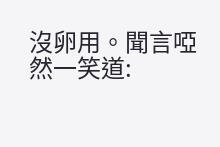沒卵用。聞言啞然一笑道: